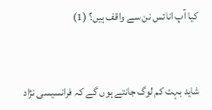کیا آپ انائس نن سے واقف ہیں؟ (1)


شاید بہت کم لوگ جانتے ہوں گے کہ فرانسیسی نژاد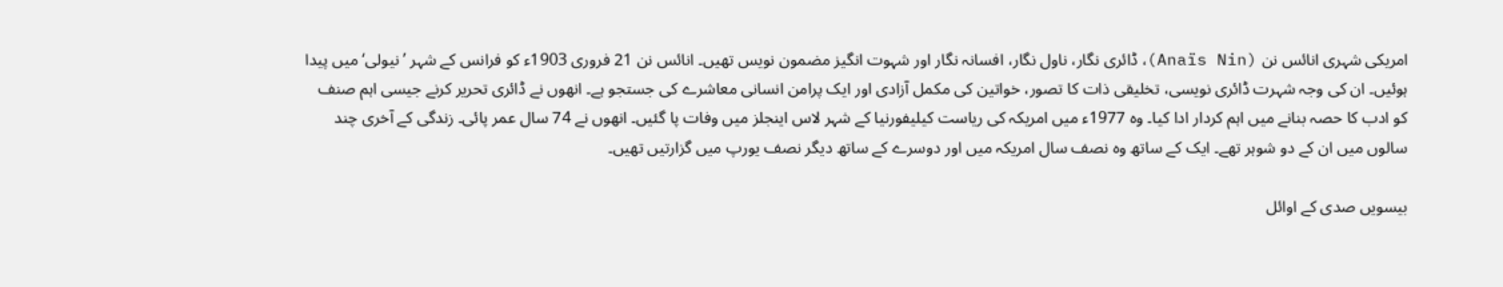امریکی شہری انائس نن (Anaïs Nin)، ڈائری نگار، ناول نگار، افسانہ نگار اور شہوت انگیز مضمون نویس تھیں۔ انائس نن 21 فروری 1903ء کو فرانس کے شہر ’نیولی‘ میں پیدا ہوئیں۔ ان کی وجہ شہرت ڈائری نویسی، تخلیقی ذات کا تصور، خواتین کی مکمل آزادی اور ایک پرامن انسانی معاشرے کی جستجو ہے۔ انھوں نے ڈائری تحریر کرنے جیسی اہم صنف کو ادب کا حصہ بنانے میں اہم کردار ادا کیا۔ وہ 1977ء میں امریکہ کی ریاست کیلیفورنیا کے شہر لاس اینجلز میں وفات پا گئیں۔ انھوں نے 74 سال عمر پائی۔ زندگی کے آخری چند سالوں میں ان کے دو شوہر تھے۔ ایک کے ساتھ وہ نصف سال امریکہ میں اور دوسرے کے ساتھ دیگر نصف یورپ میں گزارتیں تھیں۔

بیسویں صدی کے اوائل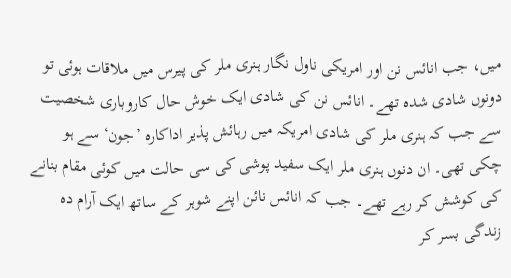میں، جب انائس نن اور امریکی ناول نگار ہنری ملر کی پیرس میں ملاقات ہوئی تو دونوں شادی شدہ تھے۔ انائس نن کی شادی ایک خوش حال کاروباری شخصیت سے جب کہ ہنری ملر کی شادی امریکہ میں رہائش پذیر اداکارہ ’جون‘ سے ہو چکی تھی۔ ان دنوں ہنری ملر ایک سفید پوشی کی سی حالت میں کوئی مقام بنانے کی کوشش کر رہے تھے۔ جب کہ انائس نائن اپنے شوہر کے ساتھ ایک آرام دہ زندگی بسر کر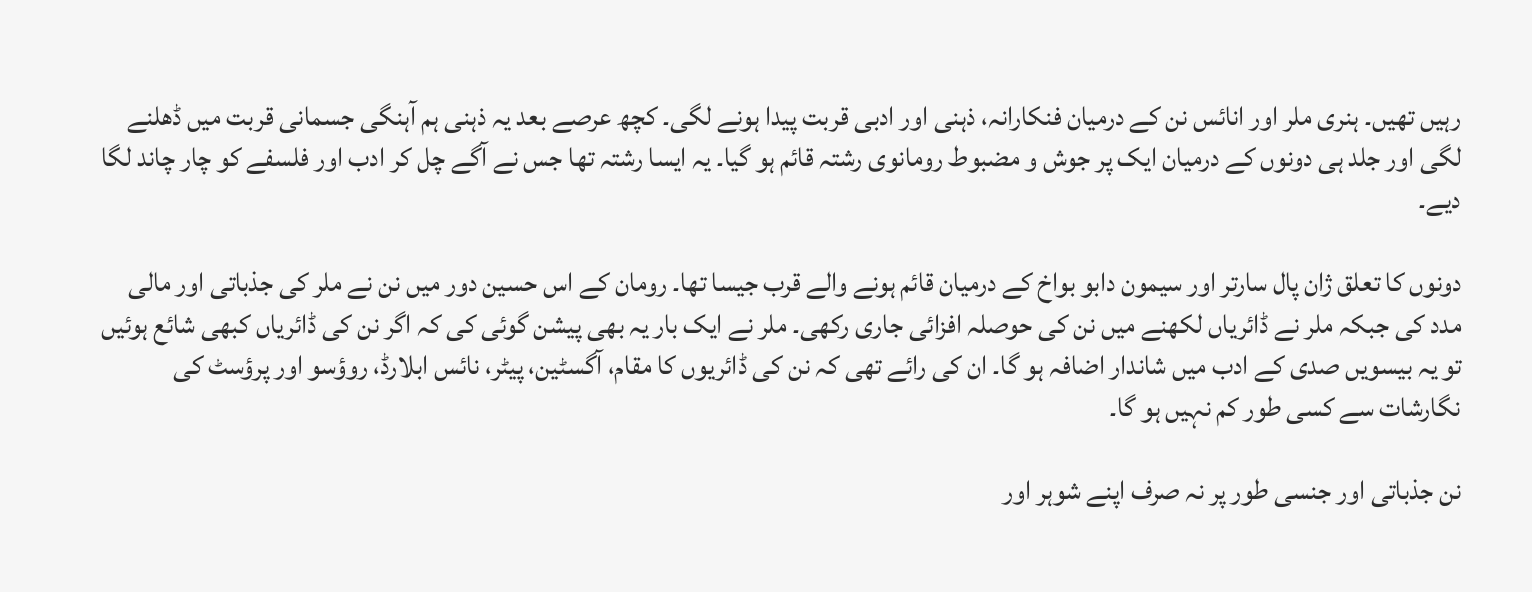رہیں تھیں۔ ہنری ملر اور انائس نن کے درمیان فنکارانہ، ذہنی اور ادبی قربت پیدا ہونے لگی۔ کچھ عرصے بعد یہ ذہنی ہم آہنگی جسمانی قربت میں ڈھلنے لگی اور جلد ہی دونوں کے درمیان ایک پر جوش و مضبوط رومانوی رشتہ قائم ہو گیا۔ یہ ایسا رشتہ تھا جس نے آگے چل کر ادب اور فلسفے کو چار چاند لگا دیے۔

دونوں کا تعلق ژان پال سارتر اور سیمون دابو بواخ کے درمیان قائم ہونے والے قرب جیسا تھا۔ رومان کے اس حسین دور میں نن نے ملر کی جذباتی اور مالی مدد کی جبکہ ملر نے ڈائریاں لکھنے میں نن کی حوصلہ افزائی جاری رکھی۔ ملر نے ایک بار یہ بھی پیشن گوئی کی کہ اگر نن کی ڈائریاں کبھی شائع ہوئیں تو یہ بیسویں صدی کے ادب میں شاندار اضافہ ہو گا۔ ان کی رائے تھی کہ نن کی ڈائریوں کا مقام، آگسٹین، پیٹر، نائس ابلارڈ، روؤسو اور پرؤسٹ کی نگارشات سے کسی طور کم نہیں ہو گا۔

نن جذباتی اور جنسی طور پر نہ صرف اپنے شوہر اور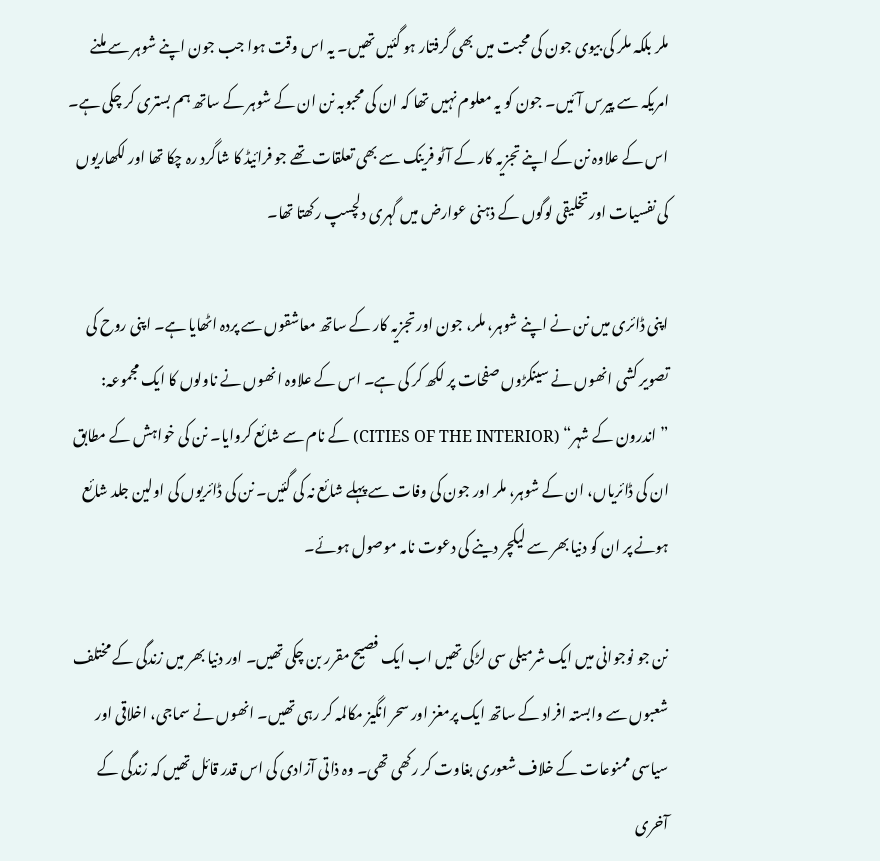ملر بلکہ ملر کی بیوی جون کی محبت میں بھی گرفتار ہو گئیں تھیں۔ یہ اس وقت ہوا جب جون اپنے شوہر سے ملنے امریکہ سے پیرس آئیں۔ جون کو یہ معلوم نہیں تھا کہ ان کی محبوبہ نن ان کے شوہر کے ساتھ ہم بستری کر چکی ہے۔ اس کے علاوہ نن کے اپنے تجزیہ کار کے آٹو فرینک سے بھی تعلقات تھے جو فرائیڈ کا شاگرد رہ چکا تھا اور لکھاریوں کی نفسیات اور تخلیقی لوگوں کے ذہنی عوارض میں گہری دلچسپ رکھتا تھا۔

اپنی ڈائری میں نن نے اپنے شوہر، ملر، جون اور تجزیہ کار کے ساتھ معاشقوں سے پردہ اٹھایا ہے۔ اپنی روح کی تصویر کشی انھوں نے سینکڑوں صفحات پر لکھ کر کی ہے۔ اس کے علاوہ انھوں نے ناولوں کا ایک مجموعہ: ”اندرون کے شہر“ (CITIES OF THE INTERIOR) کے نام سے شائع کروایا۔ نن کی خواہش کے مطابق ان کی ڈائریاں، ان کے شوہر، ملر اور جون کی وفات سے پہلے شائع نہ کی گئیں۔ نن کی ڈائریوں کی اولین جلد شائع ہونے پر ان کو دنیا بھر سے لیکچر دینے کی دعوت نامہ موصول ہوئے۔

نن جو نوجوانی میں ایک شرمیلی سی لڑکی تھیں اب ایک فصیح مقرر بن چکی تھیں۔ اور دنیا بھر میں زندگی کے مختلف شعبوں سے وابستہ افراد کے ساتھ ایک پرمغز اور سحر انگیز مکالمہ کر رہی تھیں۔ انھوں نے سماجی، اخلاقی اور سیاسی ممنوعات کے خلاف شعوری بغاوت کر رکھی تھی۔ وہ ذاتی آزادی کی اس قدر قائل تھیں کہ زندگی کے آخری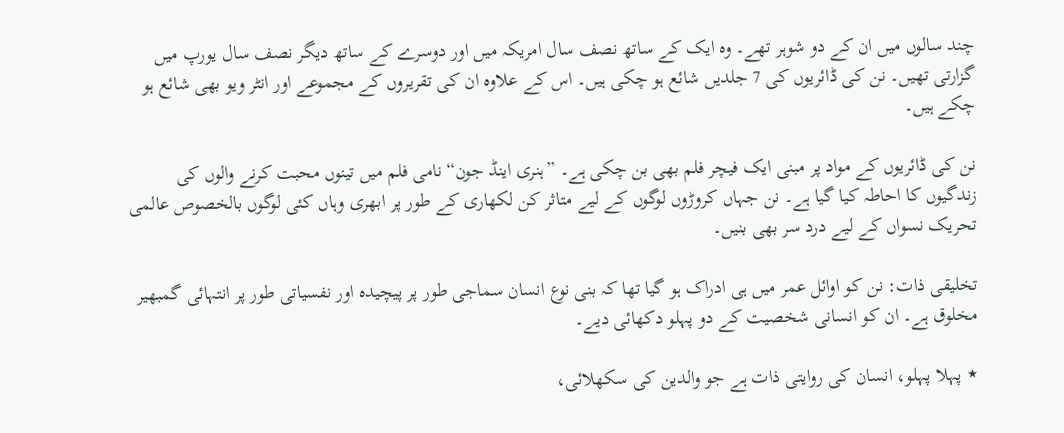چند سالوں میں ان کے دو شوہر تھے۔ وہ ایک کے ساتھ نصف سال امریکہ میں اور دوسرے کے ساتھ دیگر نصف سال یورپ میں گزارتی تھیں۔ نن کی ڈائریوں کی 7 جلدیں شائع ہو چکی ہیں۔ اس کے علاوہ ان کی تقریروں کے مجموعے اور انٹر ویو بھی شائع ہو چکے ہیں۔

نن کی ڈائریوں کے مواد پر مبنی ایک فیچر فلم بھی بن چکی ہے۔ ”ہنری اینڈ جون“ نامی فلم میں تینوں محبت کرنے والوں کی زندگیوں کا احاطہ کیا گیا ہے۔ نن جہاں کروڑوں لوگوں کے لیے متاثر کن لکھاری کے طور پر ابھری وہاں کئی لوگوں بالخصوص عالمی تحریک نسواں کے لیے درد سر بھی بنیں۔

تخلیقی ذات: نن کو اوائل عمر میں ہی ادراک ہو گیا تھا کہ بنی نوع انسان سماجی طور پر پیچیدہ اور نفسیاتی طور پر انتہائی گمبھیر مخلوق ہے۔ ان کو انسانی شخصیت کے دو پہلو دکھائی دیے۔

٭ پہلا پہلو، انسان کی روایتی ذات ہے جو والدین کی سکھلائی،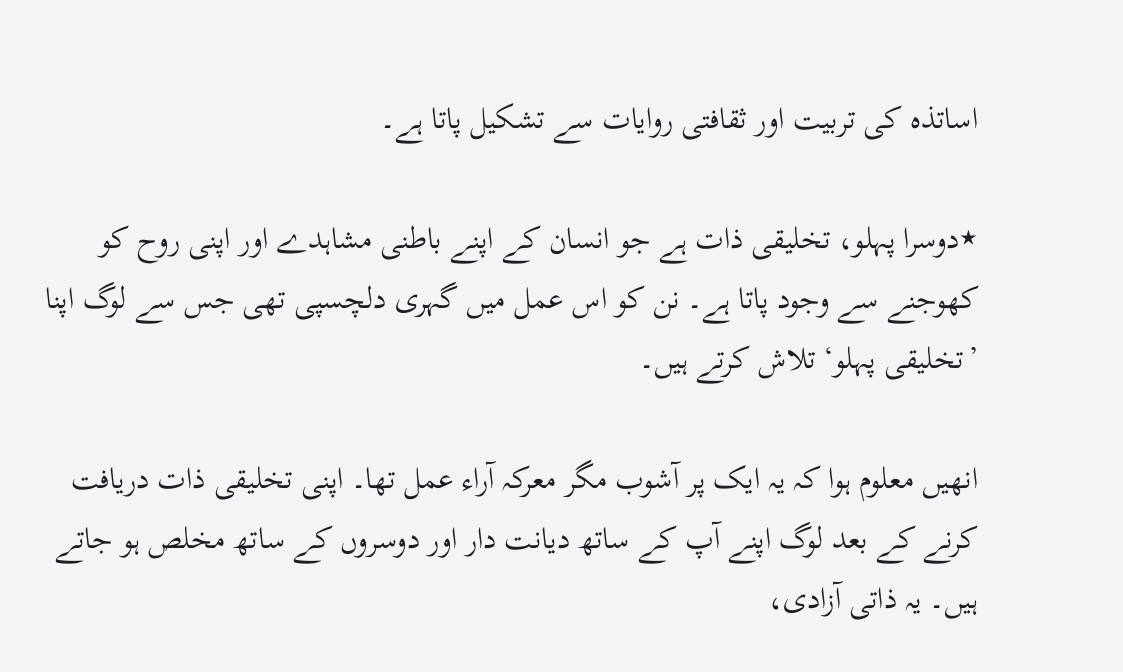اساتذہ کی تربیت اور ثقافتی روایات سے تشکیل پاتا ہے۔

٭دوسرا پہلو، تخلیقی ذات ہے جو انسان کے اپنے باطنی مشاہدے اور اپنی روح کو کھوجنے سے وجود پاتا ہے۔ نن کو اس عمل میں گہری دلچسپی تھی جس سے لوگ اپنا ’تخلیقی پہلو‘ تلاش کرتے ہیں۔

انھیں معلوم ہوا کہ یہ ایک پر آشوب مگر معرکہ آراء عمل تھا۔ اپنی تخلیقی ذات دریافت کرنے کے بعد لوگ اپنے آپ کے ساتھ دیانت دار اور دوسروں کے ساتھ مخلص ہو جاتے ہیں۔ یہ ذاتی آزادی،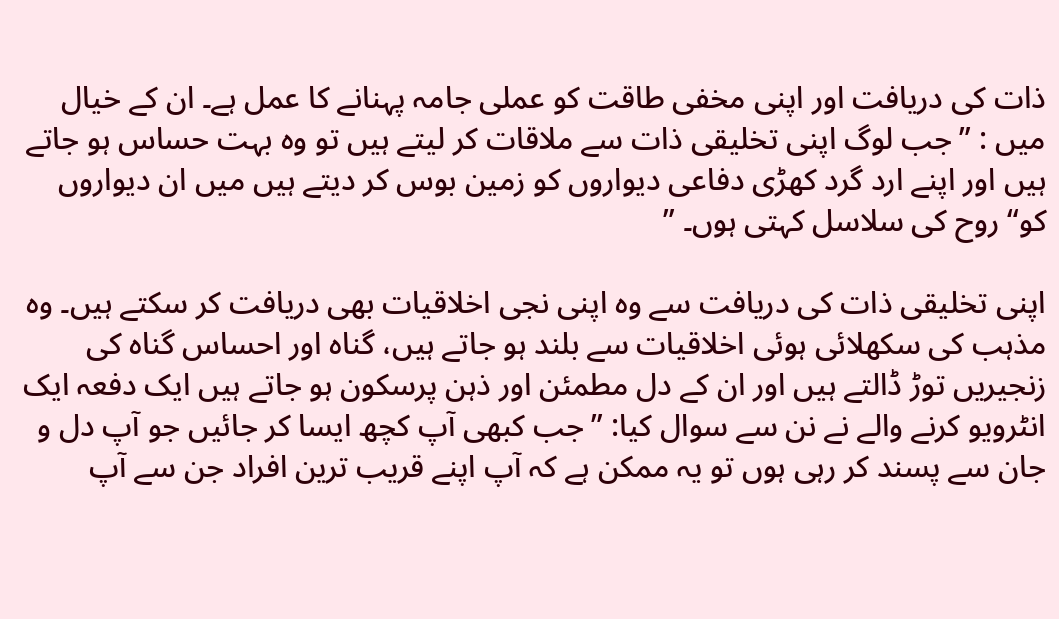ذات کی دریافت اور اپنی مخفی طاقت کو عملی جامہ پہنانے کا عمل ہے۔ ان کے خیال میں : ”جب لوگ اپنی تخلیقی ذات سے ملاقات کر لیتے ہیں تو وہ بہت حساس ہو جاتے ہیں اور اپنے ارد گرد کھڑی دفاعی دیواروں کو زمین بوس کر دیتے ہیں میں ان دیواروں کو“ روح کی سلاسل کہتی ہوں۔ ”

اپنی تخلیقی ذات کی دریافت سے وہ اپنی نجی اخلاقیات بھی دریافت کر سکتے ہیں۔ وہ مذہب کی سکھلائی ہوئی اخلاقیات سے بلند ہو جاتے ہیں، گناہ اور احساس گناہ کی زنجیریں توڑ ڈالتے ہیں اور ان کے دل مطمئن اور ذہن پرسکون ہو جاتے ہیں ایک دفعہ ایک انٹرویو کرنے والے نے نن سے سوال کیا: ”جب کبھی آپ کچھ ایسا کر جائیں جو آپ دل و جان سے پسند کر رہی ہوں تو یہ ممکن ہے کہ آپ اپنے قریب ترین افراد جن سے آپ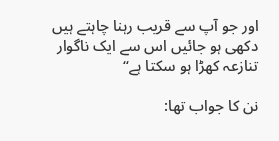اور جو آپ سے قریب رہنا چاہتے ہیں دکھی ہو جائیں اس سے ایک ناگوار تنازعہ کھڑا ہو سکتا ہے“

نن کا جواب تھا: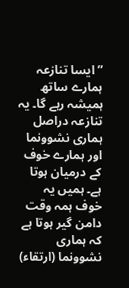”ایسا تنازعہ ہمارے ساتھ ہمیشہ رہے گا۔ یہ تنازعہ دراصل ہماری نشوونما اور ہمارے خوف کے درمیان ہوتا ہے۔ ہمیں یہ خوف ہمہ وقت دامن گیر ہوتا ہے کہ ہماری نشوونما (ارتقاء)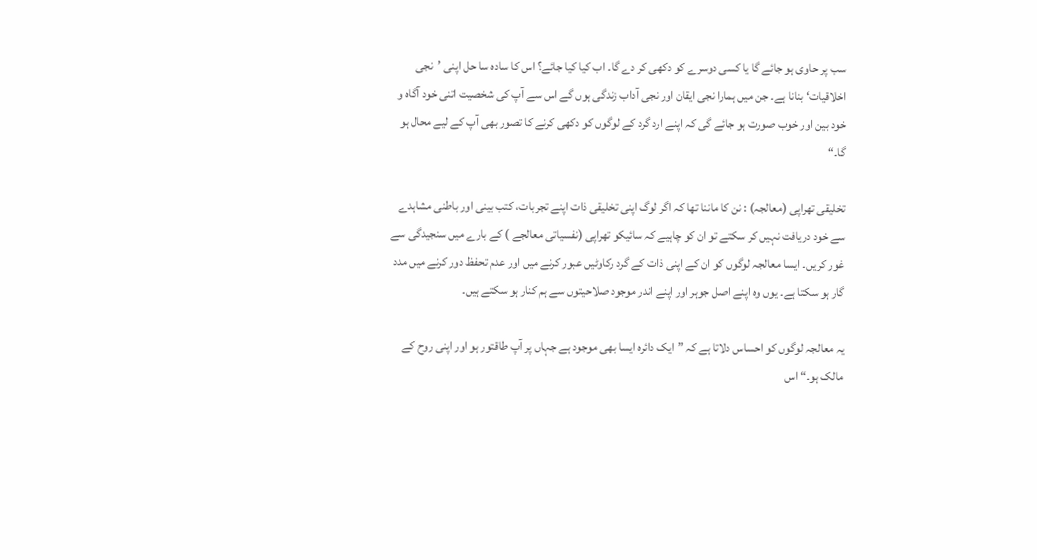سب پر حاوی ہو جائے گا یا کسی دوسرے کو دکھی کر دے گا۔ اب کیا کیا جائے؟ اس کا سادہ سا حل اپنی ’نجی اخلاقیات‘ بنانا ہے۔ جن میں ہمارا نجی ایقان اور نجی آداب زندگی ہوں گے اس سے آپ کی شخصیت اتنی خود آگاہ و خود بین اور خوب صورت ہو جائے گی کہ اپنے ارد گرد کے لوگوں کو دکھی کرنے کا تصور بھی آپ کے لیے محال ہو گا۔“

تخلیقی تھراپی (معالجہ) : نن کا ماننا تھا کہ اگر لوگ اپنی تخلیقی ذات اپنے تجربات، کتب بینی اور باطنی مشاہدے سے خود دریافت نہیں کر سکتے تو ان کو چاہیے کہ سائیکو تھراپی (نفسیاتی معالجے ) کے بارے میں سنجیدگی سے غور کریں۔ ایسا معالجہ لوگوں کو ان کے اپنی ذات کے گرد رکاوٹیں عبور کرنے میں اور عدم تحفظ دور کرنے میں مدد گار ہو سکتا ہے۔ یوں وہ اپنے اصل جوہر اور اپنے اندر موجود صلاحیتوں سے ہم کنار ہو سکتے ہیں۔

یہ معالجہ لوگوں کو احساس دلاتا ہے کہ ”ایک دائرہ ایسا بھی موجود ہے جہاں پر آپ طاقتور ہو اور اپنی روح کے مالک ہو۔“ اس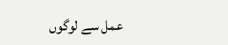عمل سے لوگوں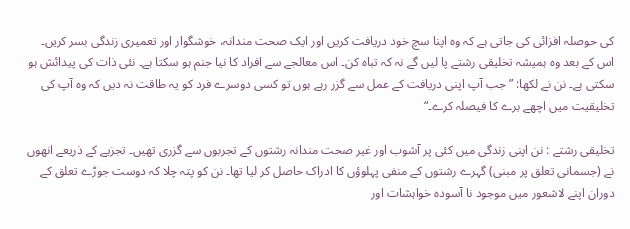کی حوصلہ افزائی کی جاتی ہے کہ وہ اپنا سچ خود دریافت کریں اور ایک صحت مندانہ، خوشگوار اور تعمیری زندگی بسر کریں۔ اس کے بعد وہ ہمیشہ تخلیقی رشتے پا لیں گے نہ کہ تباہ کن۔ اس معالجے سے افراد کا نیا جنم ہو سکتا ہے۔ نئی ذات کی پیدائش ہو سکتی ہے۔ نن نے لکھا: ”جب آپ اپنی دریافت کے عمل سے گزر رہے ہوں تو کسی دوسرے فرد کو یہ طاقت نہ دیں کہ وہ آپ کی تخلیقیت میں اچھے برے کا فیصلہ کرے۔“

تخلیقی رشتے : نن اپنی زندگی میں کئی پر آشوب اور غیر صحت مندانہ رشتوں کے تجربوں سے گزری تھیں۔ تجزیے کے ذریعے انھوں نے (جسمانی تعلق پر مبنی) گہرے رشتوں کے منفی پہلوؤں کا ادراک حاصل کر لیا تھا۔ نن کو پتہ چلا کہ دوست جوڑے تعلق کے دوران اپنے لاشعور میں موجود نا آسودہ خواہشات اور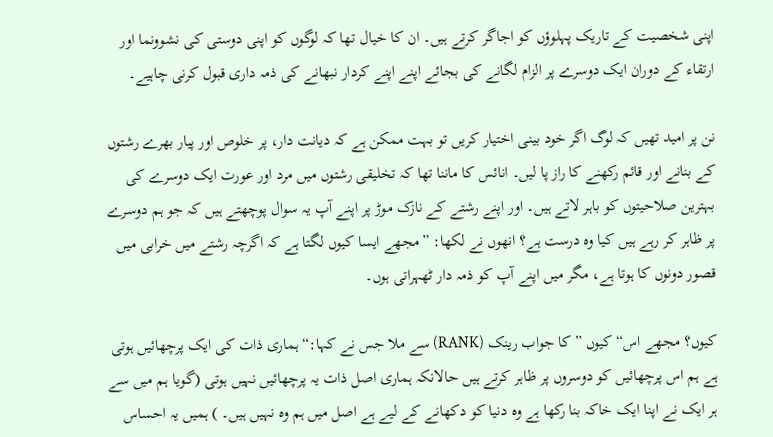اپنی شخصیت کے تاریک پہلوؤں کو اجاگر کرتے ہیں۔ ان کا خیال تھا کہ لوگوں کو اپنی دوستی کی نشوونما اور ارتقاء کے دوران ایک دوسرے پر الزام لگانے کی بجائے اپنے اپنے کردار نبھانے کی ذمہ داری قبول کرنی چاہیے۔

نن پر امید تھیں کہ لوگ اگر خود بینی اختیار کریں تو بہت ممکن ہے کہ دیانت دار، پر خلوص اور پیار بھرے رشتوں کے بنانے اور قائم رکھنے کا راز پا لیں۔ انائس کا ماننا تھا کہ تخلیقی رشتوں میں مرد اور عورت ایک دوسرے کی بہترین صلاحیتوں کو باہر لاتے ہیں۔ اور اپنے رشتے کے نازک موڑ پر اپنے آپ یہ سوال پوچھتے ہیں کہ جو ہم دوسرے پر ظاہر کر رہے ہیں کیا وہ درست ہے؟ انھوں نے لکھا: ”مجھے ایسا کیوں لگتا ہے کہ اگرچہ رشتے میں خرابی میں قصور دونوں کا ہوتا ہے، مگر میں اپنے آپ کو ذمہ دار ٹھہراتی ہوں۔

کیوں؟ مجھے اس“ کیوں ”کا جواب رینک (RANK) سے ملا جس نے کہا:“ ہماری ذات کی ایک پرچھائیں ہوتی ہے ہم اس پرچھائیں کو دوسروں پر ظاہر کرتے ہیں حالانکہ ہماری اصل ذات یہ پرچھائیں نہیں ہوتی (گویا ہم میں سے ہر ایک نے اپنا ایک خاکہ بنا رکھا ہے وہ دنیا کو دکھانے کے لیے ہے اصل میں ہم وہ نہیں ہیں۔ ) ہمیں یہ احساس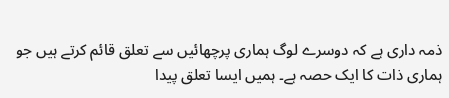ذمہ داری ہے کہ دوسرے لوگ ہماری پرچھائیں سے تعلق قائم کرتے ہیں جو ہماری ذات کا ایک حصہ ہے۔ ہمیں ایسا تعلق پیدا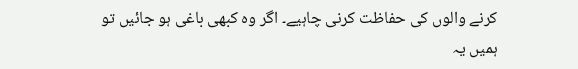کرنے والوں کی حفاظت کرنی چاہیے۔ اگر وہ کبھی باغی ہو جائیں تو ہمیں یہ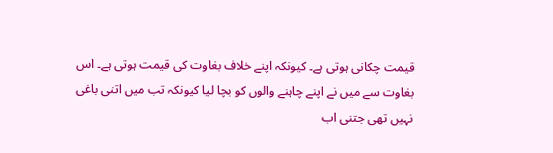قیمت چکانی ہوتی ہے۔ کیونکہ اپنے خلاف بغاوت کی قیمت ہوتی ہے۔ اس بغاوت سے میں نے اپنے چاہنے والوں کو بچا لیا کیونکہ تب میں اتنی باغی نہیں تھی جتنی اب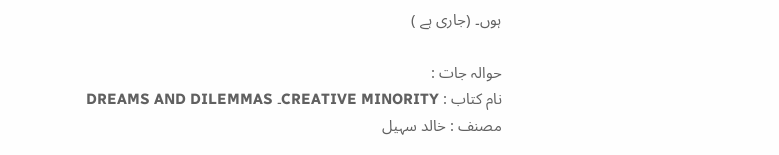ہوں۔ (جاری ہے )

حوالہ جات :
نام کتاب : CREATIVE MINORITY۔ DREAMS AND DILEMMAS
مصنف : خالد سہیل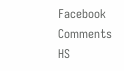Facebook Comments HS